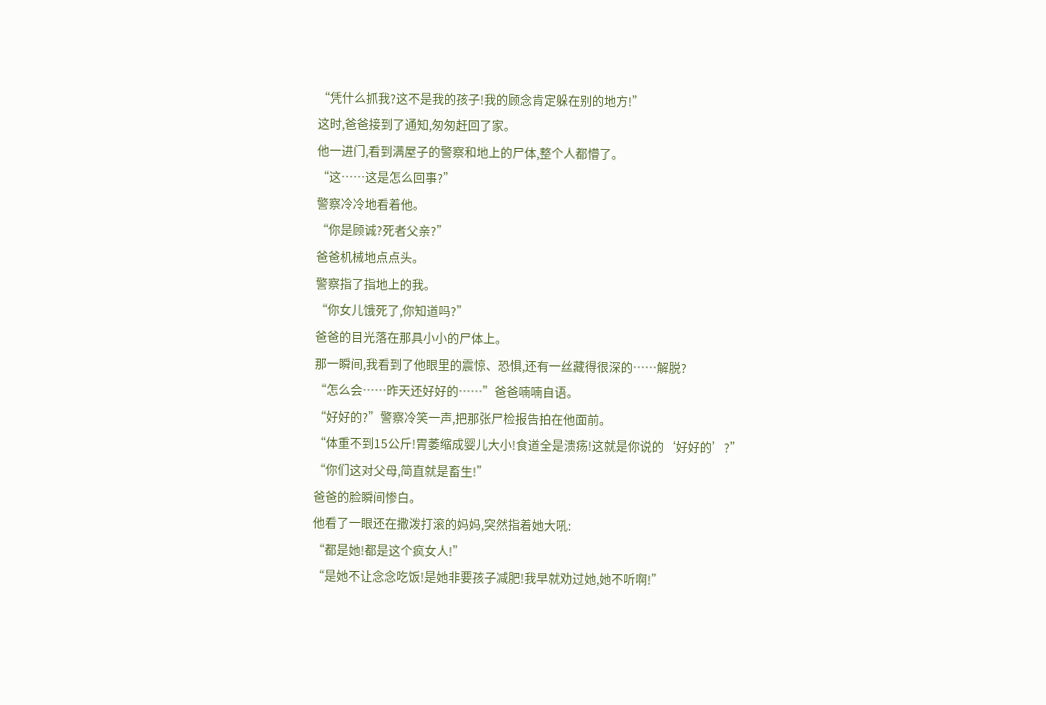“凭什么抓我?这不是我的孩子!我的顾念肯定躲在别的地方!”
这时,爸爸接到了通知,匆匆赶回了家。
他一进门,看到满屋子的警察和地上的尸体,整个人都懵了。
“这……这是怎么回事?”
警察冷冷地看着他。
“你是顾诚?死者父亲?”
爸爸机械地点点头。
警察指了指地上的我。
“你女儿饿死了,你知道吗?”
爸爸的目光落在那具小小的尸体上。
那一瞬间,我看到了他眼里的震惊、恐惧,还有一丝藏得很深的……解脱?
“怎么会……昨天还好好的……”爸爸喃喃自语。
“好好的?”警察冷笑一声,把那张尸检报告拍在他面前。
“体重不到15公斤!胃萎缩成婴儿大小!食道全是溃疡!这就是你说的‘好好的’?”
“你们这对父母,简直就是畜生!”
爸爸的脸瞬间惨白。
他看了一眼还在撒泼打滚的妈妈,突然指着她大吼:
“都是她!都是这个疯女人!”
“是她不让念念吃饭!是她非要孩子减肥!我早就劝过她,她不听啊!”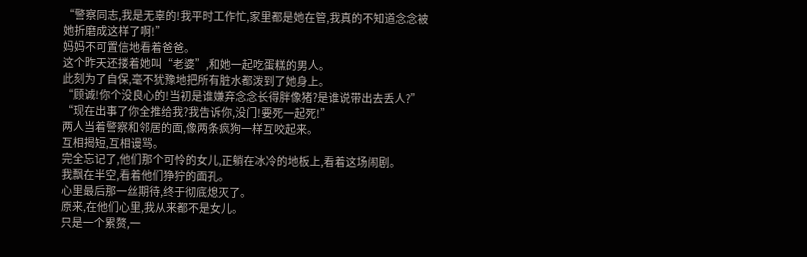“警察同志,我是无辜的!我平时工作忙,家里都是她在管,我真的不知道念念被她折磨成这样了啊!”
妈妈不可置信地看着爸爸。
这个昨天还搂着她叫“老婆”,和她一起吃蛋糕的男人。
此刻为了自保,毫不犹豫地把所有脏水都泼到了她身上。
“顾诚!你个没良心的!当初是谁嫌弃念念长得胖像猪?是谁说带出去丢人?”
“现在出事了你全推给我?我告诉你,没门!要死一起死!”
两人当着警察和邻居的面,像两条疯狗一样互咬起来。
互相揭短,互相谩骂。
完全忘记了,他们那个可怜的女儿,正躺在冰冷的地板上,看着这场闹剧。
我飘在半空,看着他们狰狞的面孔。
心里最后那一丝期待,终于彻底熄灭了。
原来,在他们心里,我从来都不是女儿。
只是一个累赘,一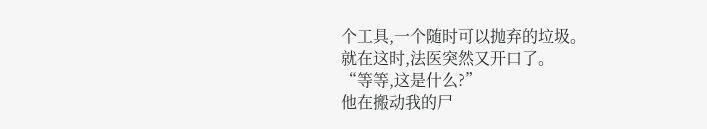个工具,一个随时可以抛弃的垃圾。
就在这时,法医突然又开口了。
“等等,这是什么?”
他在搬动我的尸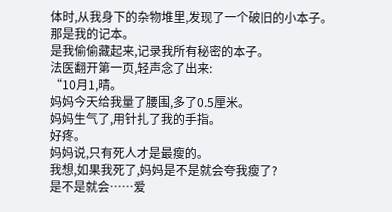体时,从我身下的杂物堆里,发现了一个破旧的小本子。
那是我的记本。
是我偷偷藏起来,记录我所有秘密的本子。
法医翻开第一页,轻声念了出来:
“10月1,晴。
妈妈今天给我量了腰围,多了0.5厘米。
妈妈生气了,用针扎了我的手指。
好疼。
妈妈说,只有死人才是最瘦的。
我想,如果我死了,妈妈是不是就会夸我瘦了?
是不是就会……爱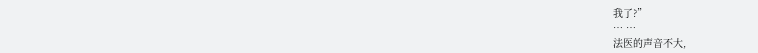我了?”
… …
法医的声音不大,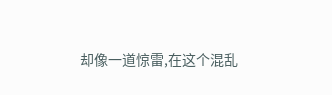却像一道惊雷,在这个混乱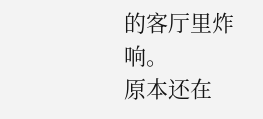的客厅里炸响。
原本还在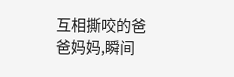互相撕咬的爸爸妈妈,瞬间